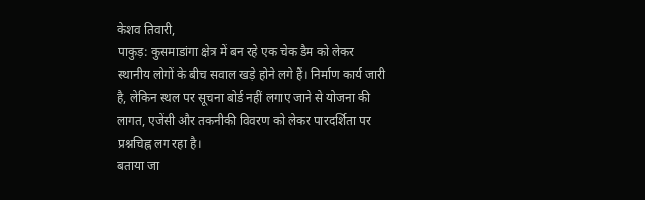केशव तिवारी,
पाकुड़: कुसमाडांगा क्षेत्र में बन रहे एक चेक डैम को लेकर स्थानीय लोगों के बीच सवाल खड़े होने लगे हैं। निर्माण कार्य जारी है, लेकिन स्थल पर सूचना बोर्ड नहीं लगाए जाने से योजना की लागत, एजेंसी और तकनीकी विवरण को लेकर पारदर्शिता पर प्रश्नचिह्न लग रहा है।
बताया जा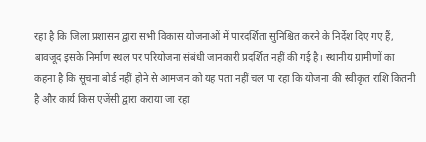रहा है कि जिला प्रशासन द्वारा सभी विकास योजनाओं में पारदर्शिता सुनिश्चित करने के निर्देश दिए गए हैं, बावजूद इसके निर्माण स्थल पर परियोजना संबंधी जानकारी प्रदर्शित नहीं की गई है। स्थानीय ग्रामीणों का कहना है कि सूचना बोर्ड नहीं होने से आमजन को यह पता नहीं चल पा रहा कि योजना की स्वीकृत राशि कितनी है और कार्य किस एजेंसी द्वारा कराया जा रहा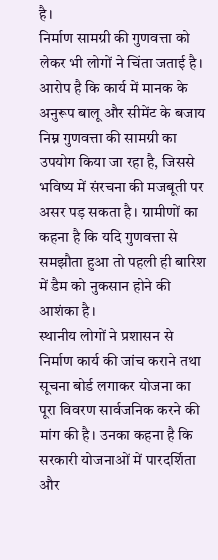है।
निर्माण सामग्री की गुणवत्ता को लेकर भी लोगों ने चिंता जताई है। आरोप है कि कार्य में मानक के अनुरूप बालू और सीमेंट के बजाय निम्न गुणवत्ता की सामग्री का उपयोग किया जा रहा है, जिससे भविष्य में संरचना की मजबूती पर असर पड़ सकता है। ग्रामीणों का कहना है कि यदि गुणवत्ता से समझौता हुआ तो पहली ही बारिश में डैम को नुकसान होने की आशंका है।
स्थानीय लोगों ने प्रशासन से निर्माण कार्य की जांच कराने तथा सूचना बोर्ड लगाकर योजना का पूरा विवरण सार्वजनिक करने की मांग की है। उनका कहना है कि सरकारी योजनाओं में पारदर्शिता और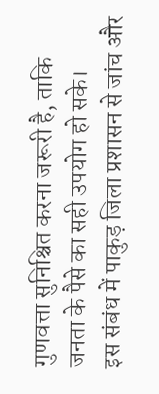गुणवत्ता सुनिश्चित करना जरूरी है, ताकि जनता के पैसे का सही उपयोग हो सके।
इस संबंध में पाकुड़ जिला प्रशासन से जांच और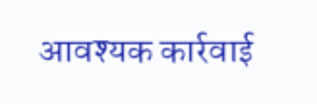आवश्यक कार्रवाई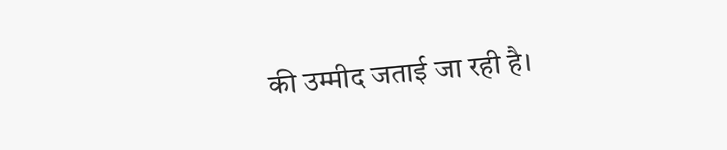की उम्मीद जताई जा रही है।